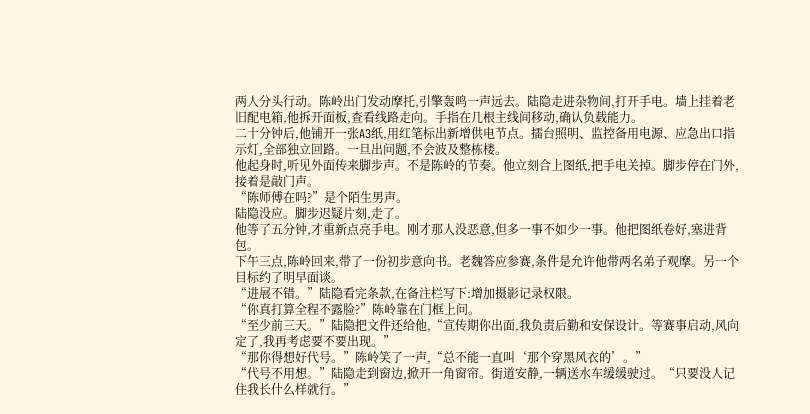两人分头行动。陈岭出门发动摩托,引擎轰鸣一声远去。陆隐走进杂物间,打开手电。墙上挂着老旧配电箱,他拆开面板,查看线路走向。手指在几根主线间移动,确认负载能力。
二十分钟后,他铺开一张A3纸,用红笔标出新增供电节点。擂台照明、监控备用电源、应急出口指示灯,全部独立回路。一旦出问题,不会波及整栋楼。
他起身时,听见外面传来脚步声。不是陈岭的节奏。他立刻合上图纸,把手电关掉。脚步停在门外,接着是敲门声。
“陈师傅在吗?”是个陌生男声。
陆隐没应。脚步迟疑片刻,走了。
他等了五分钟,才重新点亮手电。刚才那人没恶意,但多一事不如少一事。他把图纸卷好,塞进背包。
下午三点,陈岭回来,带了一份初步意向书。老魏答应参赛,条件是允许他带两名弟子观摩。另一个目标约了明早面谈。
“进展不错。”陆隐看完条款,在备注栏写下:增加摄影记录权限。
“你真打算全程不露脸?”陈岭靠在门框上问。
“至少前三天。”陆隐把文件还给他,“宣传期你出面,我负责后勤和安保设计。等赛事启动,风向定了,我再考虑要不要出现。”
“那你得想好代号。”陈岭笑了一声,“总不能一直叫‘那个穿黑风衣的’。”
“代号不用想。”陆隐走到窗边,掀开一角窗帘。街道安静,一辆送水车缓缓驶过。“只要没人记住我长什么样就行。”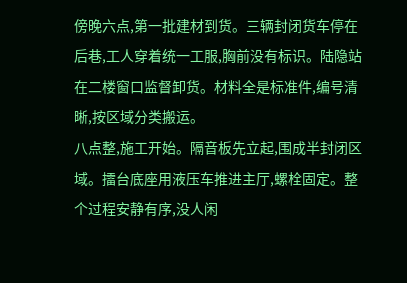傍晚六点,第一批建材到货。三辆封闭货车停在后巷,工人穿着统一工服,胸前没有标识。陆隐站在二楼窗口监督卸货。材料全是标准件,编号清晰,按区域分类搬运。
八点整,施工开始。隔音板先立起,围成半封闭区域。擂台底座用液压车推进主厅,螺栓固定。整个过程安静有序,没人闲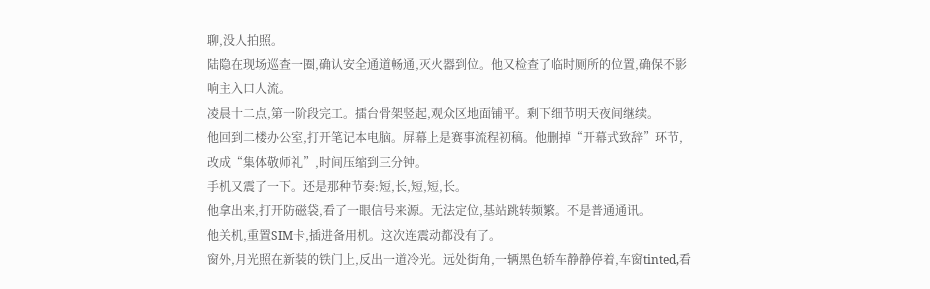聊,没人拍照。
陆隐在现场巡查一圈,确认安全通道畅通,灭火器到位。他又检查了临时厕所的位置,确保不影响主入口人流。
凌晨十二点,第一阶段完工。擂台骨架竖起,观众区地面铺平。剩下细节明天夜间继续。
他回到二楼办公室,打开笔记本电脑。屏幕上是赛事流程初稿。他删掉“开幕式致辞”环节,改成“集体敬师礼”,时间压缩到三分钟。
手机又震了一下。还是那种节奏:短,长,短,短,长。
他拿出来,打开防磁袋,看了一眼信号来源。无法定位,基站跳转频繁。不是普通通讯。
他关机,重置SIM卡,插进备用机。这次连震动都没有了。
窗外,月光照在新装的铁门上,反出一道冷光。远处街角,一辆黑色轿车静静停着,车窗tinted,看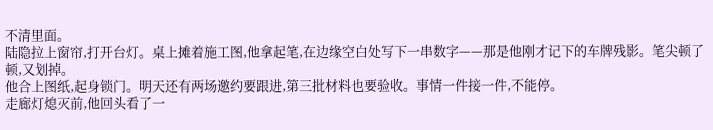不清里面。
陆隐拉上窗帘,打开台灯。桌上摊着施工图,他拿起笔,在边缘空白处写下一串数字——那是他刚才记下的车牌残影。笔尖顿了顿,又划掉。
他合上图纸,起身锁门。明天还有两场邀约要跟进,第三批材料也要验收。事情一件接一件,不能停。
走廊灯熄灭前,他回头看了一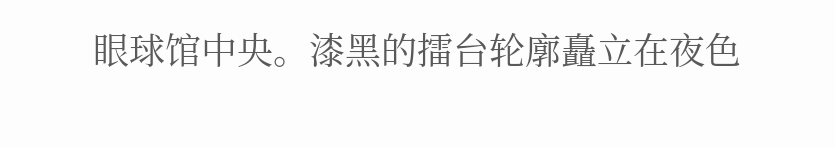眼球馆中央。漆黑的擂台轮廓矗立在夜色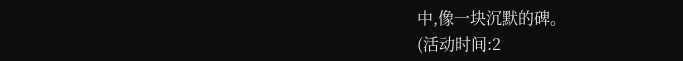中,像一块沉默的碑。
(活动时间:2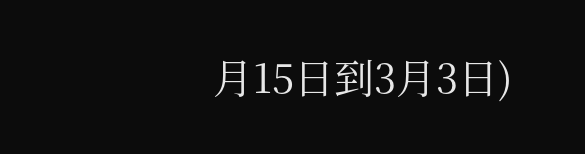月15日到3月3日)